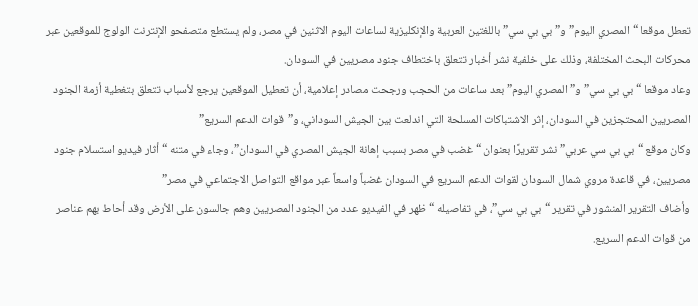تعطل موقعا “المصري اليوم” و”بي بي سي” باللغتين العربية والإنكليزية لساعات اليوم الاثنين في مصر، ولم يستطع متصفحو الإنترنت الولوج للموقعين عبر محركات البحث المختلفة، وذلك على خلفية نشر أخبار تتعلق باختطاف جنود مصريين في السودان.
وعاد موقعا “بي بي سي” و”المصري اليوم” بعد ساعات من الحجب ورجحت مصادر إعلامية، أن تعطيل الموقعين يرجع لأسباب تتعلق بتغطية أزمة الجنود المصريين المحتجزين في السودان، إثر الاشتباكات المسلحة التي اندلعت بين الجيش السوداني، و”قوات الدعم السريع”
وكان موقع “بي بي سي عربي” نشر تقريرًا بعنوان “غضب في مصر بسبب إهانة الجيش المصري في السودان”، وجاء في متنه “أثار فيديو استسلام جنود مصريين، في قاعدة مروي شمال السودان لقوات الدعم السريع في السودان غضباً واسعاً عبر مواقع التواصل الاجتماعي في مصر”
وأضاف التقرير المنشور في تقرير “بي بي سي”، في تفاصيله “ظهر في الفيديو عدد من الجنود المصريين وهم جالسون على الأرض وقد أحاط بهم عناصر من قوات الدعم السريع.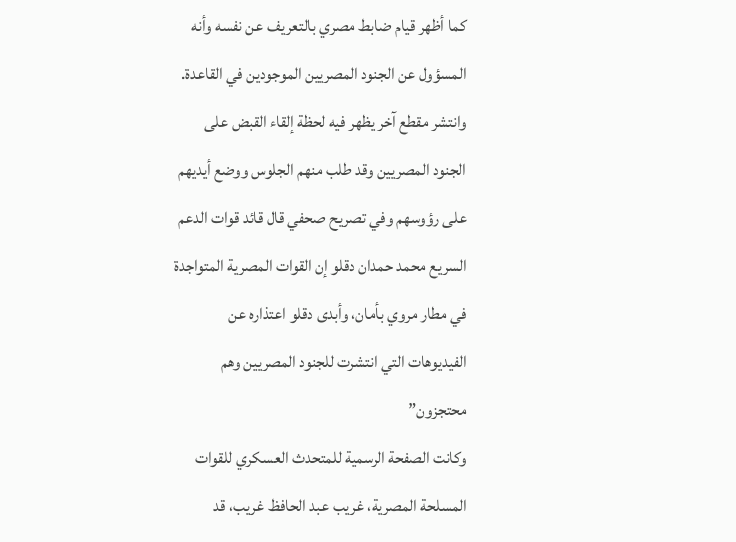كما أظهر قيام ضابط مصري بالتعريف عن نفسه وأنه المسؤول عن الجنود المصريين الموجودين في القاعدة. وانتشر مقطع آخر يظهر فيه لحظة إلقاء القبض على الجنود المصريين وقد طلب منهم الجلوس ووضع أيديهم على رؤوسهم وفي تصريح صحفي قال قائد قوات الدعم السريع محمد حمدان دقلو إن القوات المصرية المتواجدة في مطار مروي بأمان، وأبدى دقلو اعتذاره عن الفيديوهات التي انتشرت للجنود المصريين وهم محتجزون”
وكانت الصفحة الرسمية للمتحدث العسكري للقوات المسلحة المصرية، غريب عبد الحافظ غريب، قد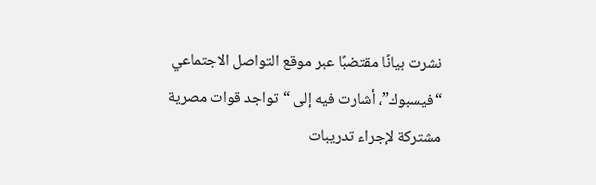نشرت بيانًا مقتضبًا عبر موقع التواصل الاجتماعي “فيسبوك”، أشارت فيه إلى “تواجد قوات مصرية مشتركة لإجراء تدريبات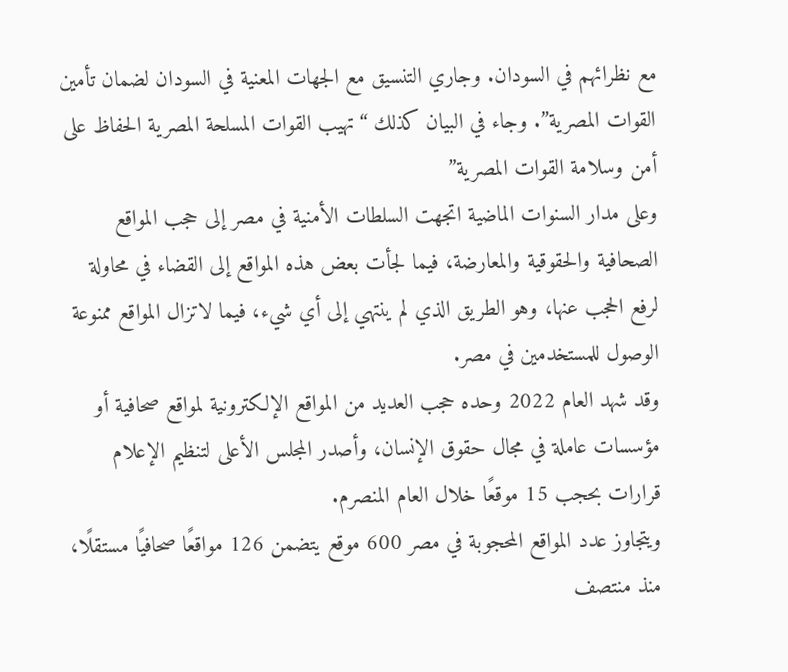مع نظرائهم في السودان. وجاري التنسيق مع الجهات المعنية في السودان لضمان تأمين القوات المصرية”. وجاء في البيان كذلك “تهيب القوات المسلحة المصرية الحفاظ على أمن وسلامة القوات المصرية”
وعلى مدار السنوات الماضية اتجهت السلطات الأمنية في مصر إلى حجب المواقع الصحافية والحقوقية والمعارضة، فيما لجأت بعض هذه المواقع إلى القضاء في محاولة لرفع الحجب عنها، وهو الطريق الذي لم ينتهي إلى أي شيء، فيما لاتزال المواقع ممنوعة الوصول للمستخدمين في مصر.
وقد شهد العام 2022 وحده حجب العديد من المواقع الإلكترونية لمواقع صحافية أو مؤسسات عاملة في مجال حقوق الإنسان، وأصدر المجلس الأعلى لتنظيم الإعلام قرارات بحجب 15 موقعًا خلال العام المنصرم.
ويتجاوز عدد المواقع المحجوبة في مصر 600 موقع يتضمن 126 مواقعًا صحافيًا مستقلًا، منذ منتصف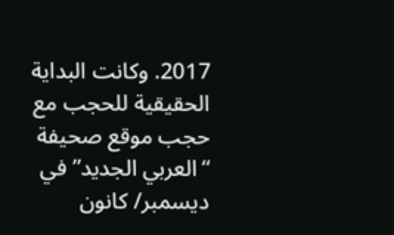2017. وكانت البداية الحقيقية للحجب مع حجب موقع صحيفة “العربي الجديد” في ديسمبر/ كانون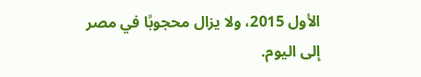الأول 2015، ولا يزال محجوبًا في مصر إلى اليوم.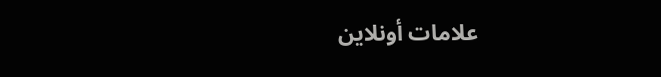علامات أونلاين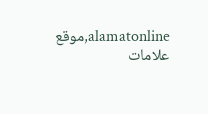alamatonline,موقع علامات